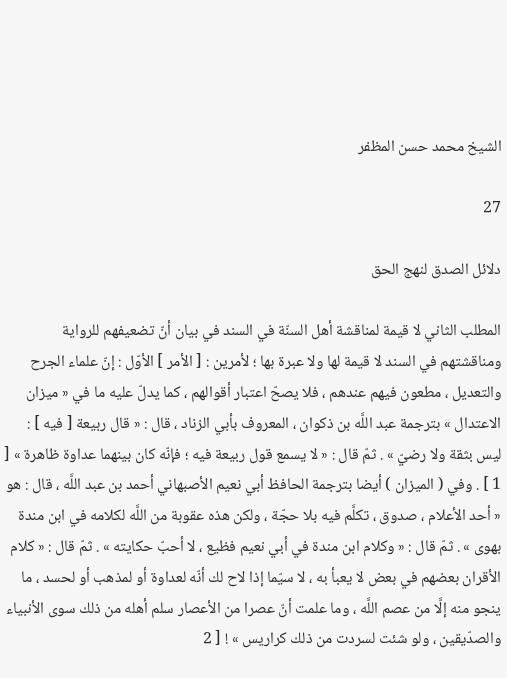الشيخ محمد حسن المظفر

27

دلائل الصدق لنهج الحق

المطلب الثاني لا قيمة لمناقشة أهل السنّة في السند في بيان أنّ تضعيفهم للرواية ومناقشتهم في السند لا قيمة لها ولا عبرة بها ؛ لأمرين : [ الأمر ] الأوّل : إنّ علماء الجرح والتعديل ، مطعون فيهم عندهم ، فلا يصحّ اعتبار أقوالهم ، كما يدلّ عليه ما في « ميزان الاعتدال » بترجمة عبد اللَّه بن ذكوان ، المعروف بأبي الزناد ، قال : « قال ربيعة [ فيه ] : ليس بثقة ولا رضيّ » . ثمّ قال : « لا يسمع قول ربيعة فيه ؛ فإنّه كان بينهما عداوة ظاهرة » [ 1 ] . وفي ( الميزان ) أيضا بترجمة الحافظ أبي نعيم الأصبهاني أحمد بن عبد اللَّه ، قال : هو « أحد الأعلام ، صدوق ، تكلَّم فيه بلا حجّة ، ولكن هذه عقوبة من اللَّه لكلامه في ابن مندة بهوى » . ثمّ قال : « وكلام ابن مندة في أبي نعيم فظيع ، لا أحبّ حكايته » . ثمّ قال : « كلام الأقران بعضهم في بعض لا يعبأ به ، لا سيّما إذا لاح لك أنّه لعداوة أو لمذهب أو لحسد ، ما ينجو منه إلَّا من عصم اللَّه ، وما علمت أنّ عصرا من الأعصار سلم أهله من ذلك سوى الأنبياء والصدّيقين ، ولو شئت لسردت من ذلك كراريس » ! [ 2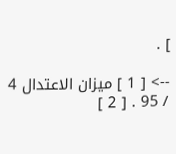] .

--> [ 1 ] ميزان الاعتدال 4 / 95 . [ 2 ]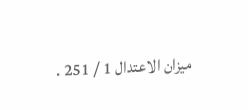ميزان الاعتدال 1 / 251 .